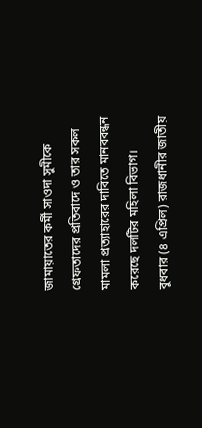জামায়াতের কর্মী সাওদা সুমীকে গ্রেফতাদের প্রতিবাদে ও তার সকল মামলা প্রত্যাহারের দাবিতে মানববন্ধন করেছে দলটির মহিলা বিভাগ।
বুধবার (৪ এপ্রিল) রাজধানীর জাতীয়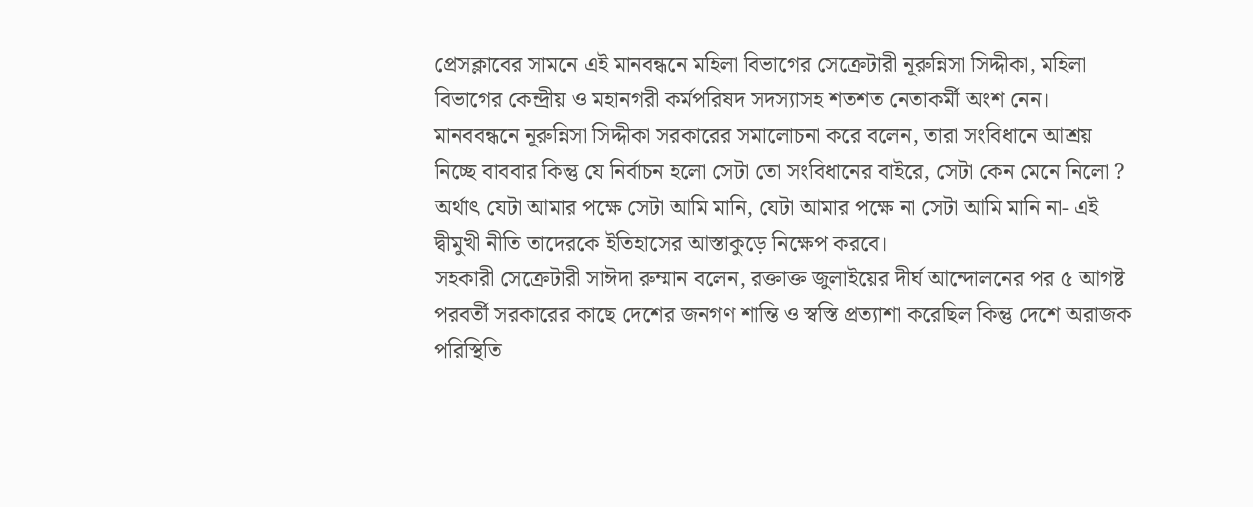প্রেসক্লাবের সামনে এই মানবন্ধনে মহিলা বিভাগের সেক্রেটারী নূরুন্নিসা সিদ্দীকা, মহিলা বিভাগের কেন্দ্রীয় ও মহানগরী কর্মপরিষদ সদস্যাসহ শতশত নেতাকর্মী অংশ নেন।
মানববন্ধনে নূরুন্নিসা সিদ্দীকা সরকারের সমালোচনা করে বলেন, তারা সংবিধানে আশ্রয় নিচ্ছে বাববার কিন্তু যে নির্বাচন হলো সেটা তো সংবিধানের বাইরে, সেটা কেন মেনে নিলো ? অর্থাৎ যেটা আমার পক্ষে সেটা আমি মানি, যেটা আমার পক্ষে না সেটা আমি মানি না- এই দ্বীমুখী নীতি তাদেরকে ইতিহাসের আস্তাকুড়ে নিক্ষেপ করবে।
সহকারী সেক্রেটারী সাঈদা রুম্মান বলেন, রক্তাক্ত জুলাইয়ের দীর্ঘ আন্দোলনের পর ৫ আগষ্ট পরবর্তী সরকারের কাছে দেশের জনগণ শান্তি ও স্বস্তি প্রত্যাশা করেছিল কিন্তু দেশে অরাজক পরিস্থিতি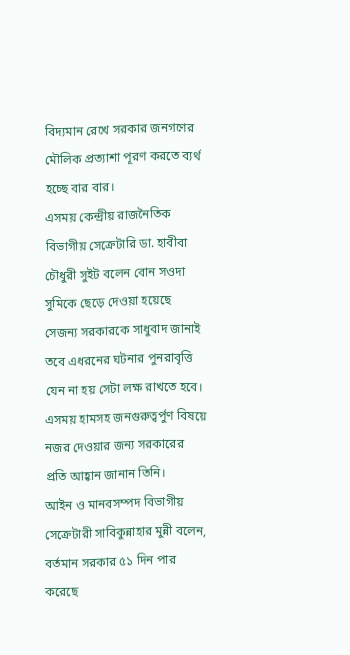বিদ্যমান রেখে সরকার জনগণের মৌলিক প্রত্যাশা পূরণ করতে ব্যর্থ হচ্ছে বার বার।
এসময় কেন্দ্রীয় রাজনৈতিক বিভাগীয় সেক্রেটারি ডা. হাবীবা চৌধুরী সুইট বলেন বোন সওদা সুমিকে ছেড়ে দেওয়া হয়েছে সেজন্য সরকারকে সাধুবাদ জানাই তবে এধরনের ঘটনার পুনরাবৃত্তি যেন না হয় সেটা লক্ষ রাখতে হবে। এসময় হামসহ জনগুরুত্বর্পুণ বিষয়ে নজর দেওয়ার জন্য সরকারের প্রতি আহ্বান জানান তিনি।
আইন ও মানবসম্পদ বিভাগীয় সেক্রেটারী সাবিকুন্নাহার মুন্নী বলেন, বর্তমান সরকার ৫১ দিন পার করেছে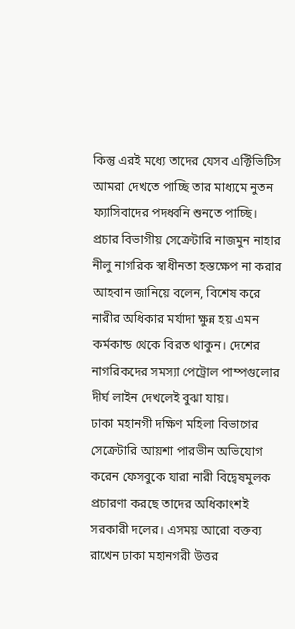কিন্তু এরই মধ্যে তাদের যেসব এক্টিভিটিস আমরা দেখতে পাচ্ছি তার মাধ্যমে নুতন ফ্যাসিবাদের পদধ্বনি শুনতে পাচ্ছি।
প্রচার বিভাগীয় সেক্রেটারি নাজমুন নাহার নীলু নাগরিক স্বাধীনতা হস্তক্ষেপ না করার আহবান জানিয়ে বলেন, বিশেষ করে নারীর অধিকার মর্যাদা ক্ষুন্ন হয় এমন কর্মকান্ড থেকে বিরত থাকুন। দেশের নাগরিকদের সমস্যা পেট্রোল পাম্পগুলোর দীর্ঘ লাইন দেখলেই বুঝা যায়।
ঢাকা মহানগী দক্ষিণ মহিলা বিভাগের সেক্রেটারি আয়শা পারভীন অভিযোগ করেন ফেসবুকে যারা নারী বিদ্বেষমুলক প্রচারণা করছে তাদের অধিকাংশই সরকারী দলের। এসময় আরো বক্তব্য রাখেন ঢাকা মহানগরী উত্তর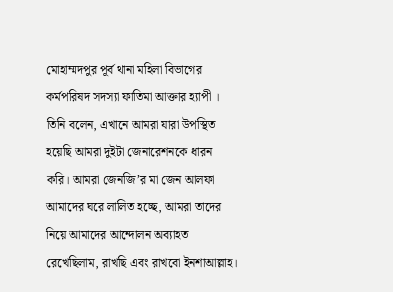মোহাম্মদপুর পূর্ব থানা মহিলা বিভাগের কর্মপরিষদ সদস্যা ফাতিমা আক্তার হ্যাপী । তিনি বলেন, এখানে আমরা যারা উপস্থিত হয়েছি আমরা দুইটা জেনারেশনকে ধারন করি। আমরা জেনজি’র মা জেন আলফা আমাদের ঘরে লালিত হচ্ছে, আমরা তাদের নিয়ে আমাদের আন্দোলন অব্যাহত রেখেছিলাম, রাখছি এবং রাখবো ইনশাআল্লাহ।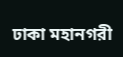ঢাকা মহানগরী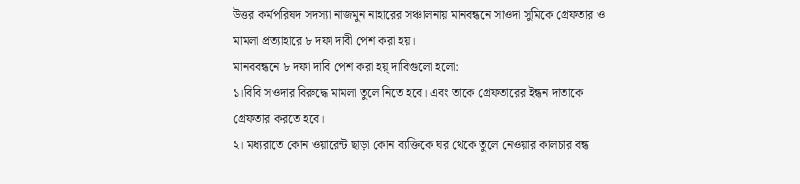উত্তর কর্মপরিষদ সদস্যা নাজমুন নাহারের সঞ্চালনায় মানবন্ধনে সাওদা সুমিকে গ্রেফতার ও মামলা প্রত্যাহারে ৮ দফা দাবী পেশ করা হয়।
মানববন্ধনে ৮ দফা দাবি পেশ করা হয়্ দাবিগুলো হলো:
১।বিবি সওদার বিরুদ্ধে মামলা তুলে নিতে হবে। এবং তাকে গ্রেফতারের ইন্ধন দাতাকে গ্রেফতার করতে হবে।
২। মধ্যরাতে কোন ওয়ারেন্ট ছাড়া কোন ব্যক্তিকে ঘর থেকে তুলে নেওয়ার কালচার বন্ধ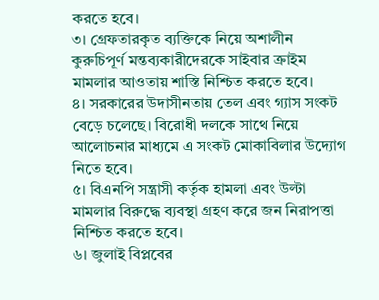করতে হবে।
৩। গ্রেফতারকৃত ব্যক্তিকে নিয়ে অশালীন কুরুচিপূর্ণ মন্তব্যকারীদেরকে সাইবার ক্রাইম মামলার আওতায় শাস্তি নিশ্চিত করতে হবে।
৪। সরকারের উদাসীনতায় তেল এবং গ্যাস সংকট বেড়ে চলেছে। বিরোধী দলকে সাথে নিয়ে আলোচনার মাধ্যমে এ সংকট মোকাবিলার উদ্যোগ নিতে হবে।
৫। বিএনপি সন্ত্রাসী কর্তৃক হামলা এবং উল্টা মামলার বিরুদ্ধে ব্যবস্থা গ্রহণ করে জন নিরাপত্তা নিশ্চিত করতে হবে।
৬। জুলাই বিপ্লবের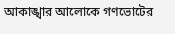আকাঙ্খার আলোকে গণভোটের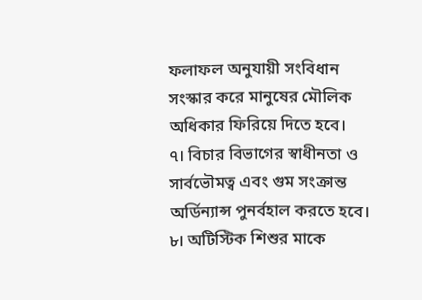ফলাফল অনুযায়ী সংবিধান সংস্কার করে মানুষের মৌলিক অধিকার ফিরিয়ে দিতে হবে।
৭। বিচার বিভাগের স্বাধীনতা ও সার্বভৌমত্ব এবং গুম সংক্রান্ত অর্ডিন্যান্স পুনর্বহাল করতে হবে।
৮। অটিস্টিক শিশুর মাকে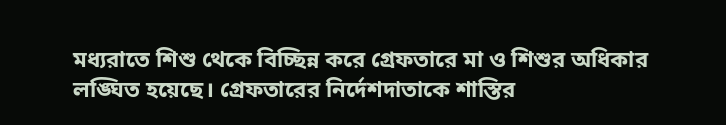মধ্যরাতে শিশু থেকে বিচ্ছিন্ন করে গ্রেফতারে মা ও শিশুর অধিকার লঙ্ঘিত হয়েছে। গ্রেফতারের নির্দেশদাতাকে শাস্তির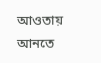আওতায় আনতে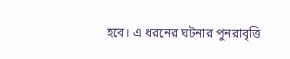হবে। এ ধরনের ঘটনার পুনরাবৃত্তি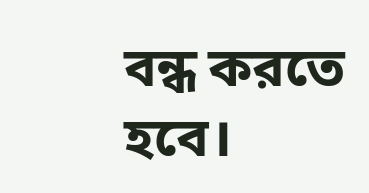বন্ধ করতে হবে।